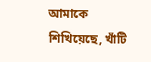আমাকে শিখিয়েছে, খাঁটি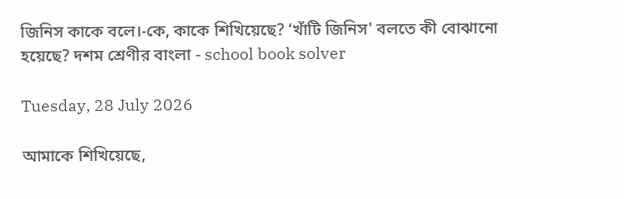জিনিস কাকে বলে।-কে, কাকে শিখিয়েছে? ‘খাঁটি জিনিস' বলতে কী বোঝানো হয়েছে? দশম শ্রেণীর বাংলা - school book solver

Tuesday, 28 July 2026

আমাকে শিখিয়েছে,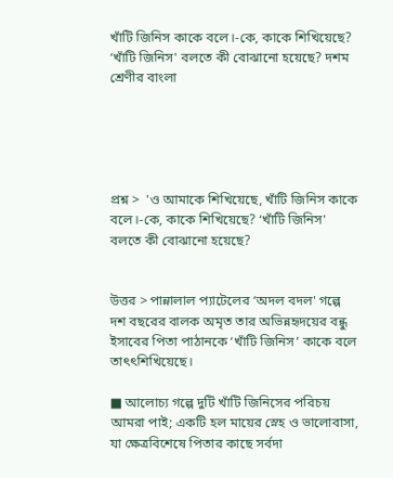খাঁটি জিনিস কাকে বলে।-কে, কাকে শিখিয়েছে? ‘খাঁটি জিনিস' বলতে কী বোঝানো হয়েছে? দশম শ্রেণীর বাংলা





প্রশ্ন >  'ও আমাকে শিখিয়েছে, খাঁটি জিনিস কাকে বলে।-কে, কাকে শিখিয়েছে? ‘খাঁটি জিনিস' বলতে কী বোঝানো হয়েছে?


উত্তর > পান্নালাল প্যাটেলের ‘অদল বদল' গল্পে দশ বছরের বালক অমৃত তার অভিন্নহৃদয়ের বন্ধু ইসাবের পিতা পাঠানকে ‘খাঁটি জিনিস’ কাকে বলে তাৎৎশিখিয়েছে।

■ আলোচ্য গল্পে দুটি খাঁটি জিনিসের পরিচয় আমরা পাই; একটি হল মায়ের স্নেহ ও ভালোবাসা, যা ক্ষেত্রবিশেষে পিতার কাছে সর্বদা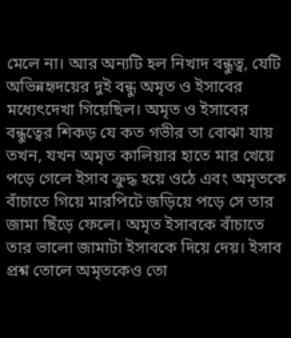মেলে না। আর অন্যটি হল নিখাদ বন্ধুত্ব, যেটি অভিন্নহৃদয়ের দুই বন্ধু অমৃত ও ইসাবের মধ্যেৎদেখা গিয়েছিল। অমৃত ও ইসাবের বন্ধুত্বের শিকড় যে কত গভীর তা বোঝা যায় তখন, যখন অমৃত কালিয়ার হাতে মার খেয়ে পড়ে গেলে ইসাব ক্রুদ্ধ হয়ে ওঠে এবং অমৃতকে বাঁচাতে গিয়ে মারপিটে জড়িয়ে পড়ে সে তার জামা ছিঁড়ে ফেলে। অমৃত ইসাবকে বাঁচাতে তার ভালো জামাটা ইসাবকে দিয়ে দেয়। ইসাব প্রশ্ন তোলে অমৃতকেও তো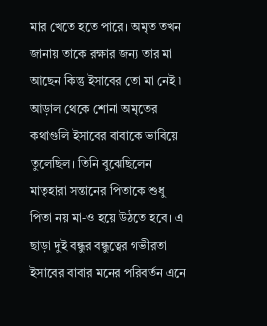মার খেতে হতে পারে। অমৃত তখন জানায় তাকে রক্ষার জন্য তার মা আছেন কিন্তু ইসাবের তো মা নেই ৷ আড়াল থেকে শোনা অমৃতের কথাগুলি ইসাবের বাবাকে ভাবিয়ে তুলেছিল। তিনি বুঝেছিলেন মাতৃহারা সন্তানের পিতাকে শুধু পিতা নয় মা-ও হয়ে উঠতে হবে। এ ছাড়া দুই বন্ধুর বন্ধুত্বের গভীরতা ইসাবের বাবার মনের পরিবর্তন এনে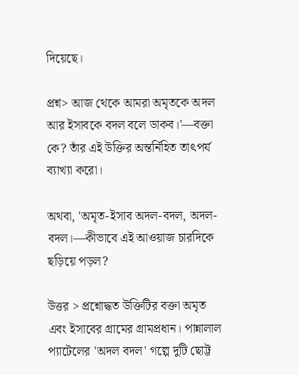দিয়েছে।

প্রশ্ন> আজ থেকে আমরা অমৃতকে অদল আর ইসাবকে বদল বলে ডাকব।'—বক্তা কে? তাঁর এই উক্তির অন্তর্নিহিত তাৎপর্য ব্যাখ্যা করো।

অথবা, 'অমৃত-ইসাব অদল-বদল, অদল-বদল।—কীভাবে এই আওয়াজ চারদিকে ছড়িয়ে পড়ল?

উত্তর > প্রশ্নোদ্ধত উক্তিটির বক্তা অমৃত এবং ইসাবের গ্রামের গ্রামপ্রধান। পান্নালাল প্যাটেলের 'অদল বদল' গল্পে দুটি ছোট্ট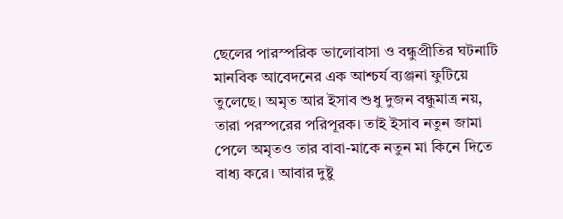ছেলের পারস্পরিক ভালোবাসা ও বন্ধুপ্রীতির ঘটনাটি মানবিক আবেদনের এক আশ্চর্য ব্যঞ্জনা ফুটিয়ে তুলেছে। অমৃত আর ইসাব শুধু দুজন বন্ধুমাত্র নয়, তারা পরস্পরের পরিপূরক। তাই ইসাব নতুন জামা পেলে অমৃতও তার বাবা-মাকে নতুন মা কিনে দিতে বাধ্য করে। আবার দুষ্টু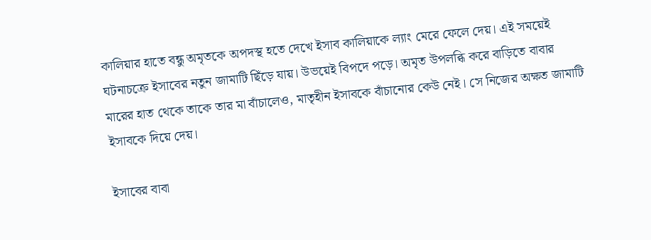কালিয়ার হাতে বন্ধু অমৃতকে অপদস্থ হতে দেখে ইসাব কালিয়াকে ল্যাং মেরে ফেলে দেয়। এই সময়েই ঘটনাচক্রে ইসাবের নতুন জামাটি ছিঁড়ে যায়। উভয়েই বিপদে পড়ে। অমৃত উপলব্ধি করে বাড়িতে বাবার মারের হাত থেকে তাকে তার মা বাঁচালেও, মাতৃহীন ইসাবকে বাঁচানোর কেউ নেই। সে নিজের অক্ষত জামাটি ইসাবকে দিয়ে দেয়।

ইসাবের বাবা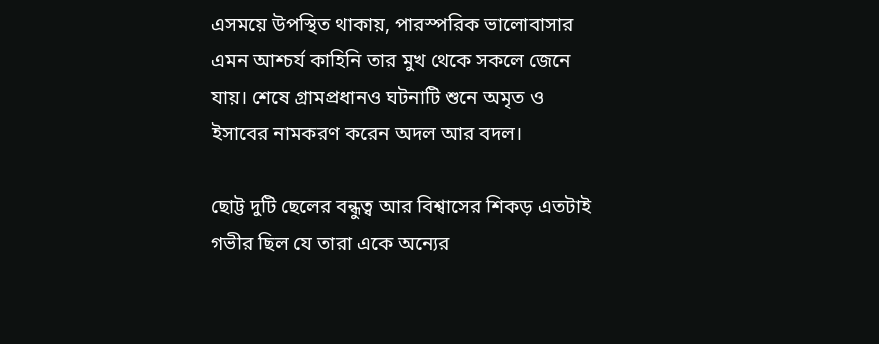এসময়ে উপস্থিত থাকায়, পারস্পরিক ভালোবাসার এমন আশ্চর্য কাহিনি তার মুখ থেকে সকলে জেনে যায়। শেষে গ্রামপ্রধানও ঘটনাটি শুনে অমৃত ও ইসাবের নামকরণ করেন অদল আর বদল।

ছোট্ট দুটি ছেলের বন্ধুত্ব আর বিশ্বাসের শিকড় এতটাই গভীর ছিল যে তারা একে অন্যের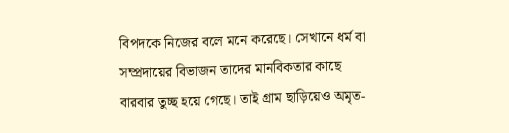বিপদকে নিজের বলে মনে করেছে। সেখানে ধর্ম বা সম্প্রদায়ের বিভাজন তাদের মানবিকতার কাছে বারবার তুচ্ছ হয়ে গেছে। তাই গ্রাম ছাড়িয়েও অমৃত-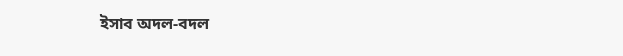ইসাব অদল-বদল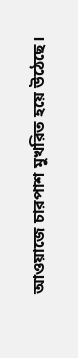আওয়াজে চারপাশ মুখরিত হয়ে উঠেছে।